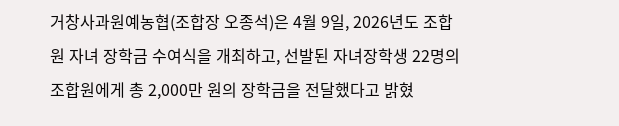거창사과원예농협(조합장 오종석)은 4월 9일, 2026년도 조합원 자녀 장학금 수여식을 개최하고, 선발된 자녀장학생 22명의 조합원에게 총 2,000만 원의 장학금을 전달했다고 밝혔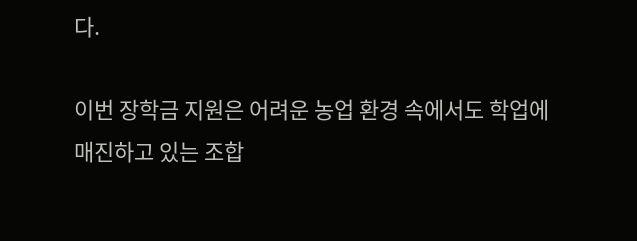다.

이번 장학금 지원은 어려운 농업 환경 속에서도 학업에 매진하고 있는 조합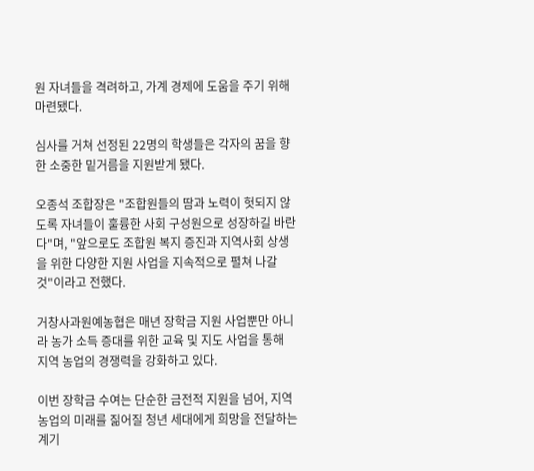원 자녀들을 격려하고, 가계 경제에 도움을 주기 위해 마련됐다.

심사를 거쳐 선정된 22명의 학생들은 각자의 꿈을 향한 소중한 밑거름을 지원받게 됐다.

오종석 조합장은 "조합원들의 땀과 노력이 헛되지 않도록 자녀들이 훌륭한 사회 구성원으로 성장하길 바란다"며, "앞으로도 조합원 복지 증진과 지역사회 상생을 위한 다양한 지원 사업을 지속적으로 펼쳐 나갈 것"이라고 전했다.

거창사과원예농협은 매년 장학금 지원 사업뿐만 아니라 농가 소득 증대를 위한 교육 및 지도 사업을 통해 지역 농업의 경쟁력을 강화하고 있다.

이번 장학금 수여는 단순한 금전적 지원을 넘어, 지역 농업의 미래를 짊어질 청년 세대에게 희망을 전달하는 계기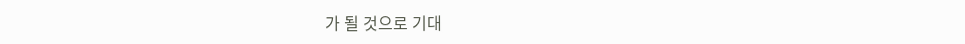가 될 것으로 기대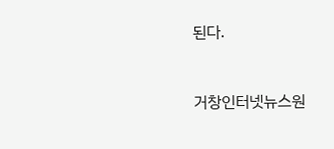된다.



거창인터넷뉴스원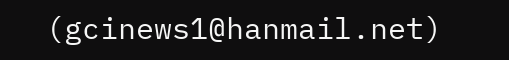(gcinews1@hanmail.net)